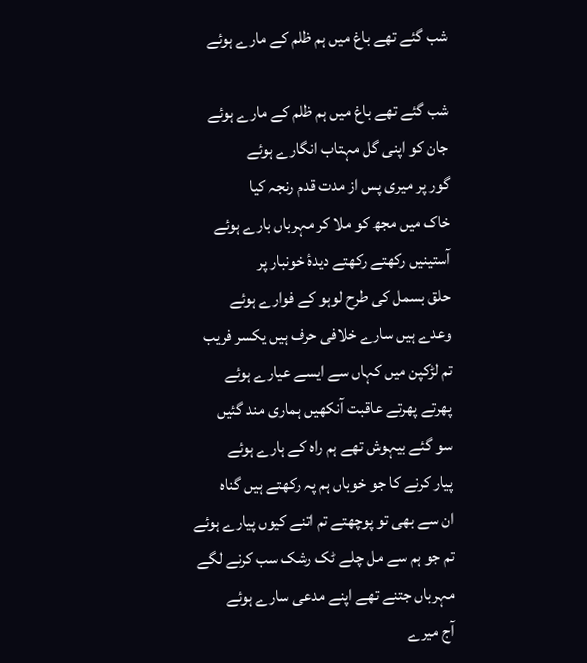شب گئے تھے باغ میں ہم ظلم کے مارے ہوئے

شب گئے تھے باغ میں ہم ظلم کے مارے ہوئے
جان کو اپنی گل مہتاب انگارے ہوئے
گور پر میری پس از مدت قدم رنجہ کیا
خاک میں مجھ کو ملا کر مہرباں بارے ہوئے
آستینیں رکھتے رکھتے دیدۂ خونبار پر
حلق بسمل کی طرح لوہو کے فوارے ہوئے
وعدے ہیں سارے خلافی حرف ہیں یکسر فریب
تم لڑکپن میں کہاں سے ایسے عیارے ہوئے
پھرتے پھرتے عاقبت آنکھیں ہماری مند گئیں
سو گئے بیہوش تھے ہم راہ کے ہارے ہوئے
پیار کرنے کا جو خوباں ہم پہ رکھتے ہیں گناہ
ان سے بھی تو پوچھتے تم اتنے کیوں پیارے ہوئے
تم جو ہم سے مل چلے ٹک رشک سب کرنے لگے
مہرباں جتنے تھے اپنے مدعی سارے ہوئے
آج میرے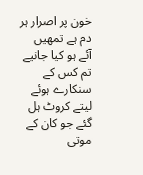خون پر اصرار ہر دم ہے تمھیں
آئے ہو کیا جانیے تم کس کے سنکارے ہوئے
لیتے کروٹ ہل گئے جو کان کے موتی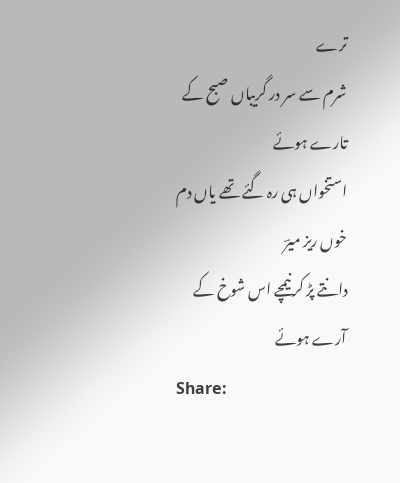ترے
شرم سے سر در گریباں صبح کے تارے ہوئے
استخواں ہی رہ گئے تھے یاں دم خوں ریز میرؔ
دانتے پڑ کر نیمچے اس شوخ کے آرے ہوئے
Share: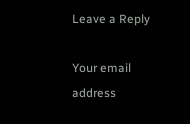Leave a Reply

Your email address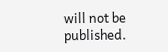will not be published.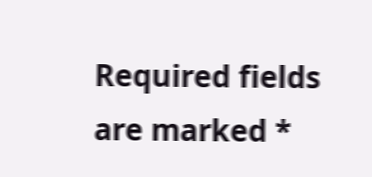Required fields are marked *